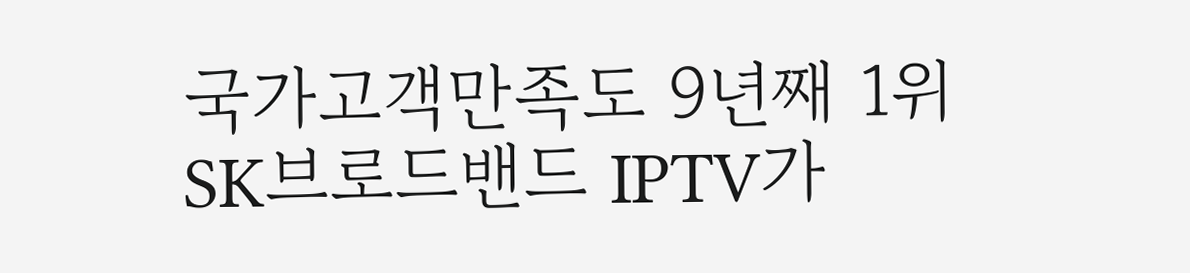국가고객만족도 9년째 1위
SK브로드밴드 IPTV가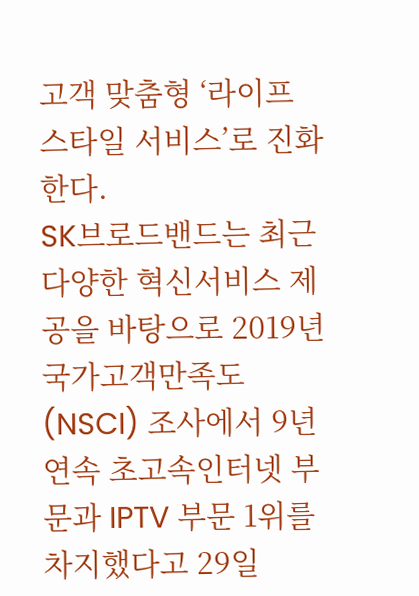고객 맞춤형 ‘라이프 스타일 서비스’로 진화한다.
SK브로드밴드는 최근 다양한 혁신서비스 제공을 바탕으로 2019년 국가고객만족도(NSCI) 조사에서 9년 연속 초고속인터넷 부문과 IPTV 부문 1위를 차지했다고 29일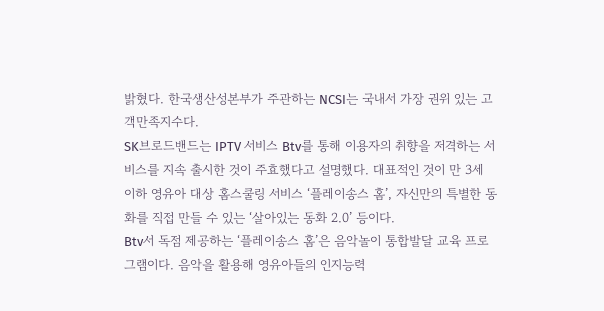밝혔다. 한국생산성본부가 주관하는 NCSI는 국내서 가장 권위 있는 고객만족지수다.
SK브로드밴드는 IPTV 서비스 Btv를 통해 이용자의 취향을 저격하는 서비스를 지속 출시한 것이 주효했다고 설명했다. 대표적인 것이 만 3세 이하 영유아 대상 홈스쿨링 서비스 ‘플레이송스 홈’, 자신만의 특별한 동화를 직접 만들 수 있는 ‘살아있는 동화 2.0’ 등이다.
Btv서 독점 제공하는 ‘플레이송스 홈’은 음악놀이 통합발달 교육 프로그램이다. 음악을 활용해 영유아들의 인지능력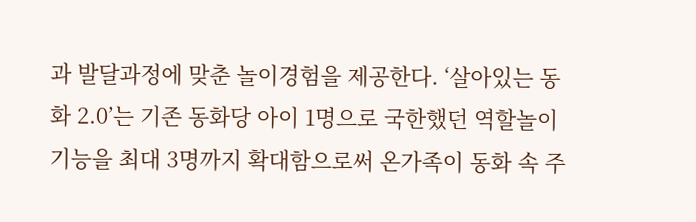과 발달과정에 맞춘 놀이경험을 제공한다. ‘살아있는 동화 2.0’는 기존 동화당 아이 1명으로 국한했던 역할놀이 기능을 최대 3명까지 확대함으로써 온가족이 동화 속 주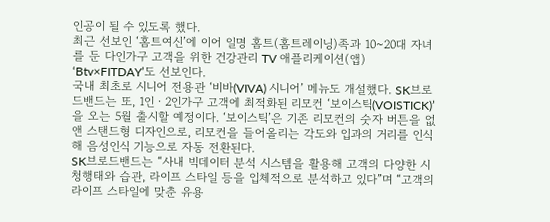인공이 될 수 있도록 했다.
최근 선보인 ‘홈트여신’에 이어 일명 홈트(홈트레이닝)족과 10~20대 자녀를 둔 다인가구 고객을 위한 건강관리 TV 애플리케이션(앱) ‘Btv×FITDAY’도 선보인다.
국내 최초로 시니어 전용관 ‘비바(VIVA) 시니어’ 메뉴도 개설했다. SK브로드밴드는 또, 1인ㆍ2인가구 고객에 최적화된 리모컨 ‘보이스틱(VOISTICK)’을 오는 5월 출시할 예정이다. ‘보이스틱’은 기존 리모컨의 숫자 버튼을 없앤 스탠드형 디자인으로, 리모컨을 들어올리는 각도와 입과의 거리를 인식해 음성인식 기능으로 자동 전환된다.
SK브로드밴드는 “사내 빅데이터 분석 시스템을 활용해 고객의 다양한 시청행태와 습관, 라이프 스타일 등을 입체적으로 분석하고 있다”며 “고객의 라이프 스타일에 맞춘 유용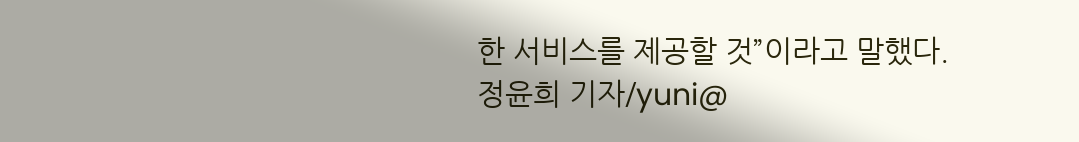한 서비스를 제공할 것”이라고 말했다.
정윤희 기자/yuni@